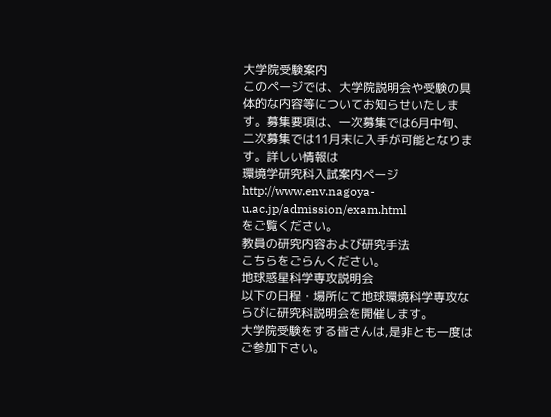大学院受験案内
このページでは、大学院説明会や受験の具体的な内容等についてお知らせいたします。募集要項は、一次募集では6月中旬、二次募集では11月末に入手が可能となります。詳しい情報は
環境学研究科入試案内ページ
http://www.env.nagoya-u.ac.jp/admission/exam.html
をご覧ください。
教員の研究内容および研究手法
こちらをごらんください。
地球惑星科学専攻説明会
以下の日程・場所にて地球環境科学専攻ならびに研究科説明会を開催します。
大学院受験をする皆さんは,是非とも一度はご参加下さい。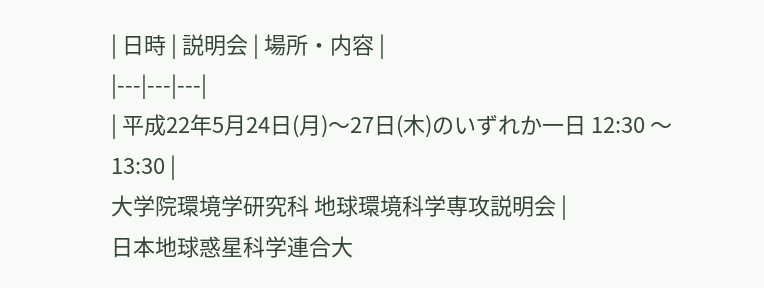| 日時 | 説明会 | 場所・内容 |
|---|---|---|
| 平成22年5月24日(月)〜27日(木)のいずれか一日 12:30 〜 13:30 |
大学院環境学研究科 地球環境科学専攻説明会 |
日本地球惑星科学連合大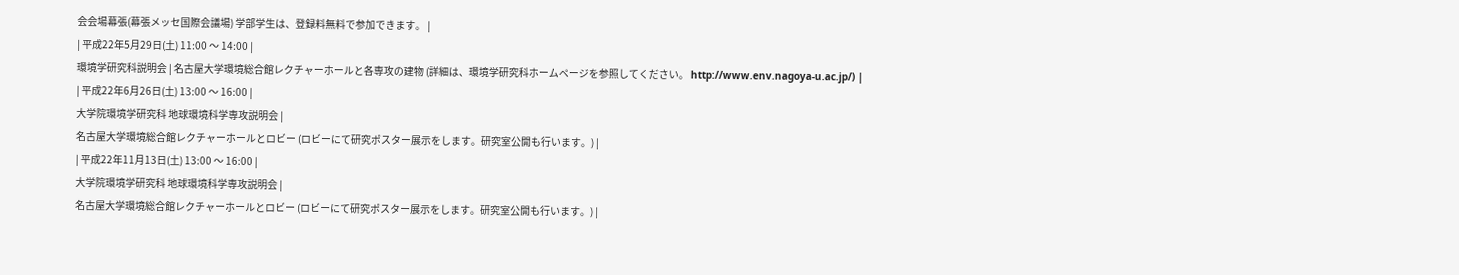会会場幕張(幕張メッセ国際会議場) 学部学生は、登録料無料で参加できます。 |
| 平成22年5月29日(土) 11:00 〜 14:00 |
環境学研究科説明会 | 名古屋大学環境総合館レクチャーホールと各専攻の建物 (詳細は、環境学研究科ホームページを参照してください。 http://www.env.nagoya-u.ac.jp/) |
| 平成22年6月26日(土) 13:00 〜 16:00 |
大学院環境学研究科 地球環境科学専攻説明会 |
名古屋大学環境総合館レクチャーホールとロビー (ロビーにて研究ポスター展示をします。研究室公開も行います。) |
| 平成22年11月13日(土) 13:00 〜 16:00 |
大学院環境学研究科 地球環境科学専攻説明会 |
名古屋大学環境総合館レクチャーホールとロビー (ロビーにて研究ポスター展示をします。研究室公開も行います。) |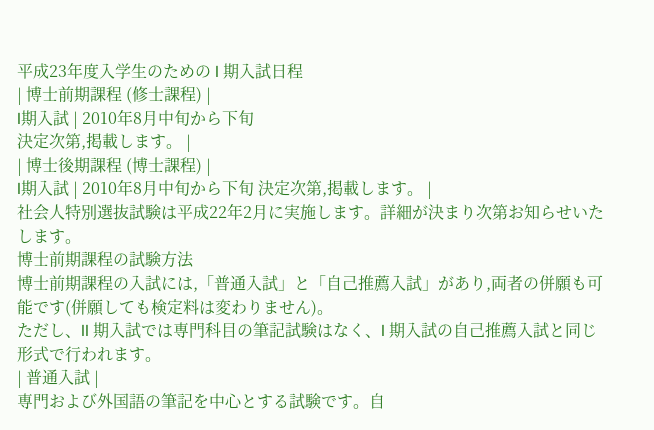平成23年度入学生のための I 期入試日程
| 博士前期課程 (修士課程) |
I期入試 | 2010年8月中旬から下旬
決定次第,掲載します。 |
| 博士後期課程 (博士課程) |
I期入試 | 2010年8月中旬から下旬 決定次第,掲載します。 |
社会人特別選抜試験は平成22年2月に実施します。詳細が決まり次第お知らせいたします。
博士前期課程の試験方法
博士前期課程の入試には,「普通入試」と「自己推薦入試」があり,両者の併願も可能です(併願しても検定料は変わりません)。
ただし、II 期入試では専門科目の筆記試験はなく、I 期入試の自己推薦入試と同じ形式で行われます。
| 普通入試 |
専門および外国語の筆記を中心とする試験です。自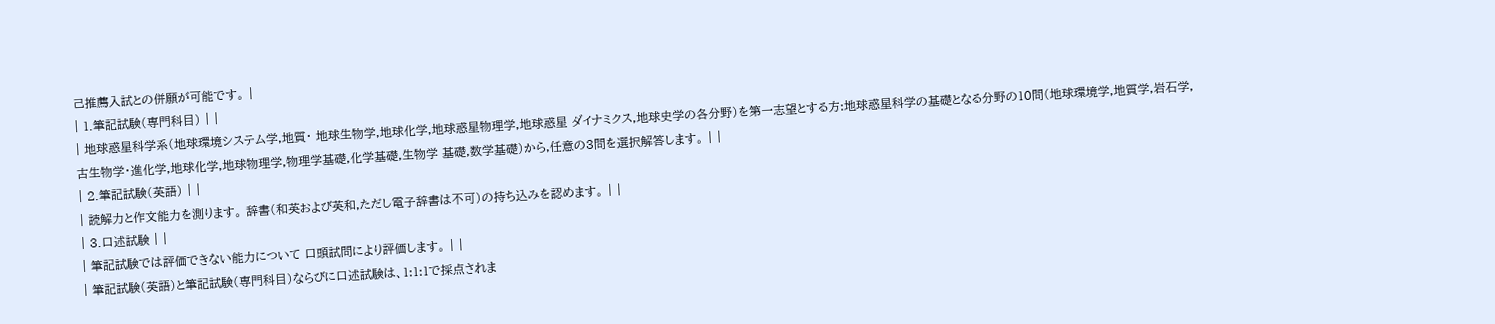己推薦入試との併願が可能です。 |
| 1.筆記試験(専門科目) | |
| 地球惑星科学系(地球環境システム学,地質・ 地球生物学,地球化学,地球惑星物理学,地球惑星 ダイナミクス,地球史学の各分野)を第一志望とする方:地球惑星科学の基礎となる分野の10問(地球環境学,地質学,岩石学,古生物学・進化学,地球化学,地球物理学,物理学基礎,化学基礎,生物学 基礎,数学基礎)から,任意の3問を選択解答します。 | |
| 2.筆記試験(英語) | |
| 読解力と作文能力を測ります。 辞書(和英および英和,ただし電子辞書は不可)の持ち込みを認めます。 | |
| 3.口述試験 | |
| 筆記試験では評価できない能力について 口頭試問により評価します。 | |
| 筆記試験(英語)と筆記試験(専門科目)ならびに口述試験は、1:1:1で採点されま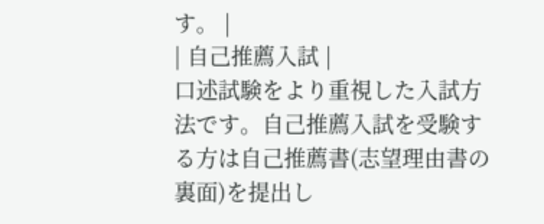す。 |
| 自己推薦入試 |
口述試験をより重視した入試方法です。自己推薦入試を受験する方は自己推薦書(志望理由書の裏面)を提出し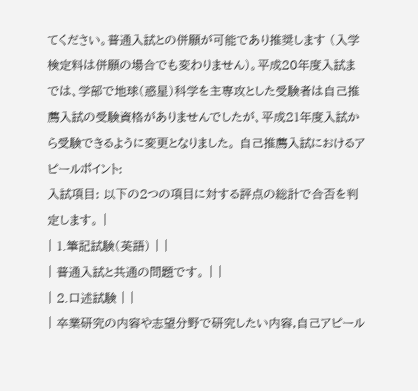てください。普通入試との併願が可能であり推奨します (入学検定料は併願の場合でも変わりません)。平成20年度入試までは、学部で地球(惑星)科学を主専攻とした受験者は自己推薦入試の受験資格がありませんでしたが、平成21年度入試から受験できるように変更となりました。 自己推薦入試におけるアピールポイント:
入試項目: 以下の2つの項目に対する評点の総計で合否を判定します。 |
| 1.筆記試験(英語) | |
| 普通入試と共通の問題です。 | |
| 2.口述試験 | |
| 卒業研究の内容や志望分野で研究したい内容,自己アピール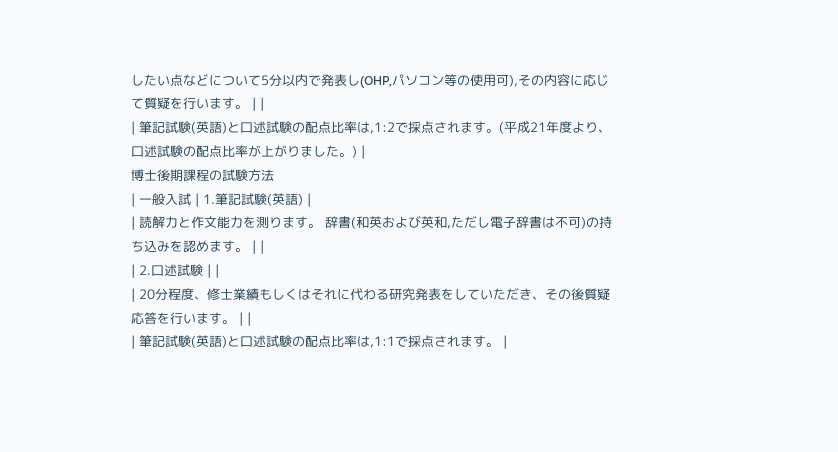したい点などについて5分以内で発表し(OHP,パソコン等の使用可),その内容に応じて質疑を行います。 | |
| 筆記試験(英語)と口述試験の配点比率は,1:2で採点されます。(平成21年度より、口述試験の配点比率が上がりました。) |
博士後期課程の試験方法
| 一般入試 | 1.筆記試験(英語) |
| 読解力と作文能力を測ります。 辞書(和英および英和,ただし電子辞書は不可)の持ち込みを認めます。 | |
| 2.口述試験 | |
| 20分程度、修士業績もしくはそれに代わる研究発表をしていただき、その後質疑応答を行います。 | |
| 筆記試験(英語)と口述試験の配点比率は,1:1で採点されます。 |